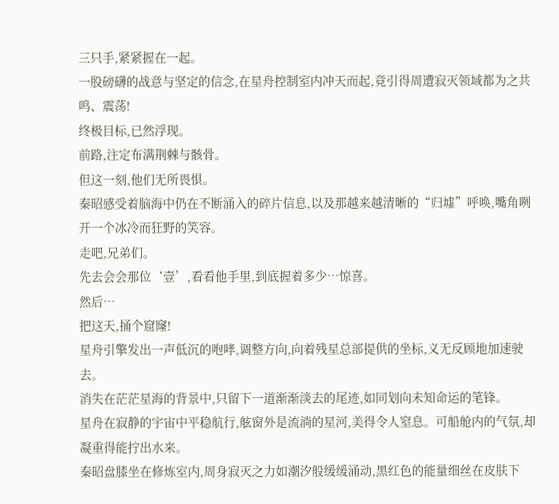三只手,紧紧握在一起。
一股磅礴的战意与坚定的信念,在星舟控制室内冲天而起,竟引得周遭寂灭领域都为之共鸣、震荡!
终极目标,已然浮现。
前路,注定布满荆棘与骸骨。
但这一刻,他们无所畏惧。
秦昭感受着脑海中仍在不断涌入的碎片信息,以及那越来越清晰的“归墟”呼唤,嘴角咧开一个冰冷而狂野的笑容。
走吧,兄弟们。
先去会会那位‘壹’,看看他手里,到底握着多少…惊喜。
然后…
把这天,捅个窟窿!
星舟引擎发出一声低沉的咆哮,调整方向,向着残星总部提供的坐标,义无反顾地加速驶去。
消失在茫茫星海的背景中,只留下一道渐渐淡去的尾迹,如同划向未知命运的笔锋。
星舟在寂静的宇宙中平稳航行,舷窗外是流淌的星河,美得令人窒息。可船舱内的气氛,却凝重得能拧出水来。
秦昭盘膝坐在修炼室内,周身寂灭之力如潮汐般缓缓涌动,黑红色的能量细丝在皮肤下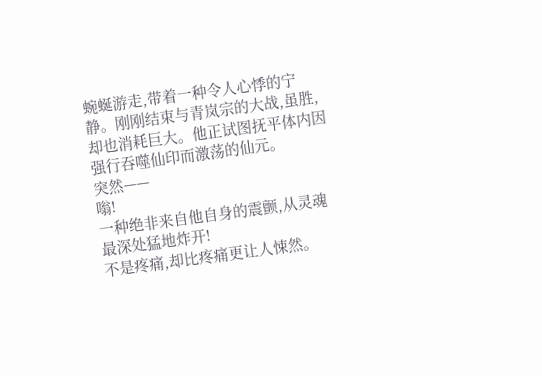蜿蜒游走,带着一种令人心悸的宁静。刚刚结束与青岚宗的大战,虽胜,却也消耗巨大。他正试图抚平体内因强行吞噬仙印而激荡的仙元。
突然——
嗡!
一种绝非来自他自身的震颤,从灵魂最深处猛地炸开!
不是疼痛,却比疼痛更让人悚然。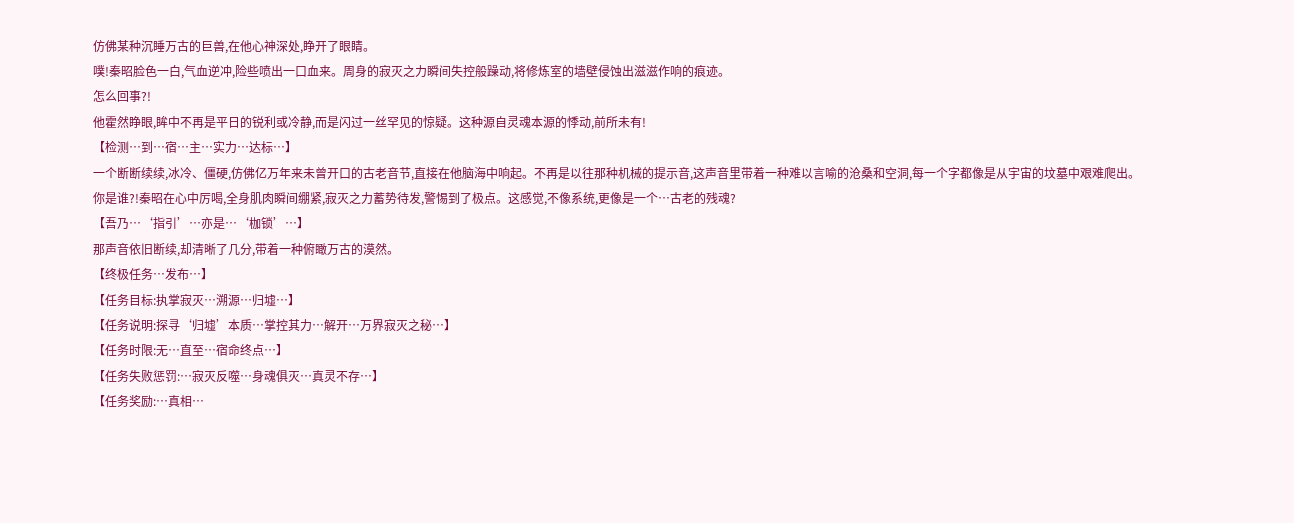仿佛某种沉睡万古的巨兽,在他心神深处,睁开了眼睛。
噗!秦昭脸色一白,气血逆冲,险些喷出一口血来。周身的寂灭之力瞬间失控般躁动,将修炼室的墙壁侵蚀出滋滋作响的痕迹。
怎么回事?!
他霍然睁眼,眸中不再是平日的锐利或冷静,而是闪过一丝罕见的惊疑。这种源自灵魂本源的悸动,前所未有!
【检测…到…宿…主…实力…达标…】
一个断断续续,冰冷、僵硬,仿佛亿万年来未曾开口的古老音节,直接在他脑海中响起。不再是以往那种机械的提示音,这声音里带着一种难以言喻的沧桑和空洞,每一个字都像是从宇宙的坟墓中艰难爬出。
你是谁?!秦昭在心中厉喝,全身肌肉瞬间绷紧,寂灭之力蓄势待发,警惕到了极点。这感觉,不像系统,更像是一个…古老的残魂?
【吾乃…‘指引’…亦是…‘枷锁’…】
那声音依旧断续,却清晰了几分,带着一种俯瞰万古的漠然。
【终极任务…发布…】
【任务目标:执掌寂灭…溯源…归墟…】
【任务说明:探寻‘归墟’本质…掌控其力…解开…万界寂灭之秘…】
【任务时限:无…直至…宿命终点…】
【任务失败惩罚:…寂灭反噬…身魂俱灭…真灵不存…】
【任务奖励:…真相…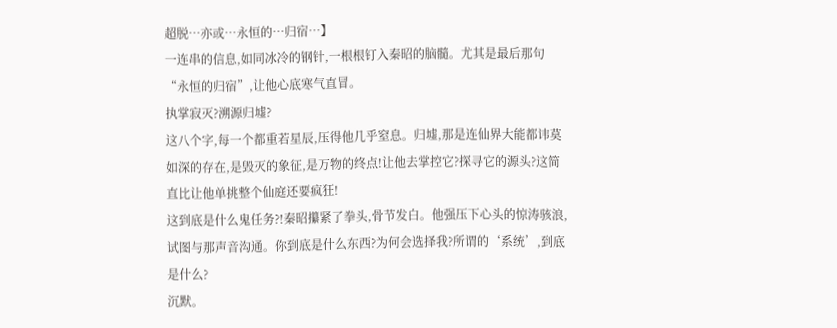超脱…亦或…永恒的…归宿…】
一连串的信息,如同冰冷的钢针,一根根钉入秦昭的脑髓。尤其是最后那句“永恒的归宿”,让他心底寒气直冒。
执掌寂灭?溯源归墟?
这八个字,每一个都重若星辰,压得他几乎窒息。归墟,那是连仙界大能都讳莫如深的存在,是毁灭的象征,是万物的终点!让他去掌控它?探寻它的源头?这简直比让他单挑整个仙庭还要疯狂!
这到底是什么鬼任务?!秦昭攥紧了拳头,骨节发白。他强压下心头的惊涛骇浪,试图与那声音沟通。你到底是什么东西?为何会选择我?所谓的‘系统’,到底是什么?
沉默。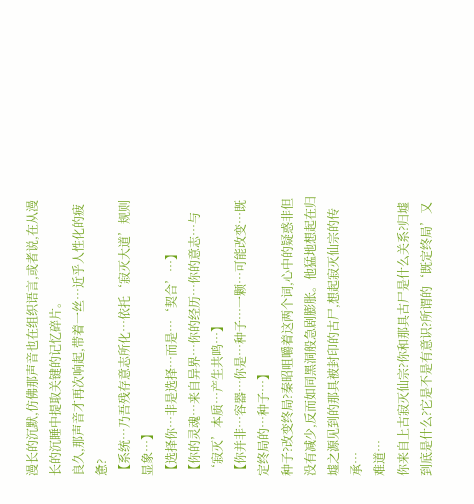漫长的沉默,仿佛那声音也在组织语言,或者说,在从漫长的沉睡中提取关键的记忆碎片。
良久,那声音才再次响起,带着一丝…近乎人性化的疲惫?
【系统…乃吾残存意志所化…依托‘寂灭大道’规则显象…】
【选择你…非是选择…而是…‘契合’…】
【你的灵魂…来自异界…你的经历…你的意志…与‘寂灭’本质…产生共鸣…】
【你并非…容器…你是…种子…一颗…可能改变…既定终局的…种子…】
种子?改变终局?秦昭咀嚼着这两个词,心中的疑惑非但没有减少,反而如同黑洞般急剧膨胀。他猛地想起在归墟之源见到的那具被封印的古尸,想起寂灭仙宗的传承…
难道…
你来自上古寂灭仙宗?你和那具古尸是什么关系?归墟到底是什么?它是不是有意识?所谓的‘既定终局’又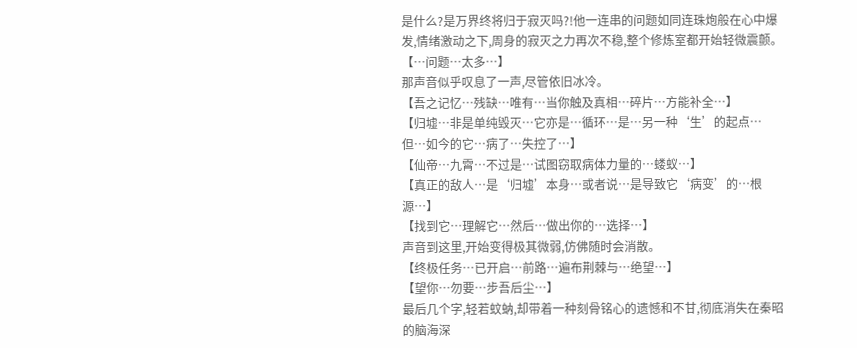是什么?是万界终将归于寂灭吗?!他一连串的问题如同连珠炮般在心中爆发,情绪激动之下,周身的寂灭之力再次不稳,整个修炼室都开始轻微震颤。
【…问题…太多…】
那声音似乎叹息了一声,尽管依旧冰冷。
【吾之记忆…残缺…唯有…当你触及真相…碎片…方能补全…】
【归墟…非是单纯毁灭…它亦是…循环…是…另一种‘生’的起点…但…如今的它…病了…失控了…】
【仙帝…九霄…不过是…试图窃取病体力量的…蝼蚁…】
【真正的敌人…是‘归墟’本身…或者说…是导致它‘病变’的…根源…】
【找到它…理解它…然后…做出你的…选择…】
声音到这里,开始变得极其微弱,仿佛随时会消散。
【终极任务…已开启…前路…遍布荆棘与…绝望…】
【望你…勿要…步吾后尘…】
最后几个字,轻若蚊蚋,却带着一种刻骨铭心的遗憾和不甘,彻底消失在秦昭的脑海深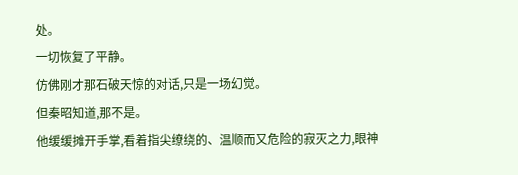处。
一切恢复了平静。
仿佛刚才那石破天惊的对话,只是一场幻觉。
但秦昭知道,那不是。
他缓缓摊开手掌,看着指尖缭绕的、温顺而又危险的寂灭之力,眼神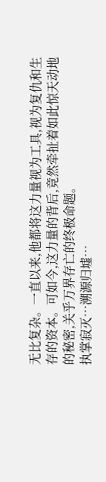无比复杂。一直以来,他都将这力量视为工具,视为复仇和生存的资本。可如今,这力量的背后,竟然牵扯着如此惊天动地的秘密,关乎万界存亡的终极命题。
执掌寂灭…溯源归墟…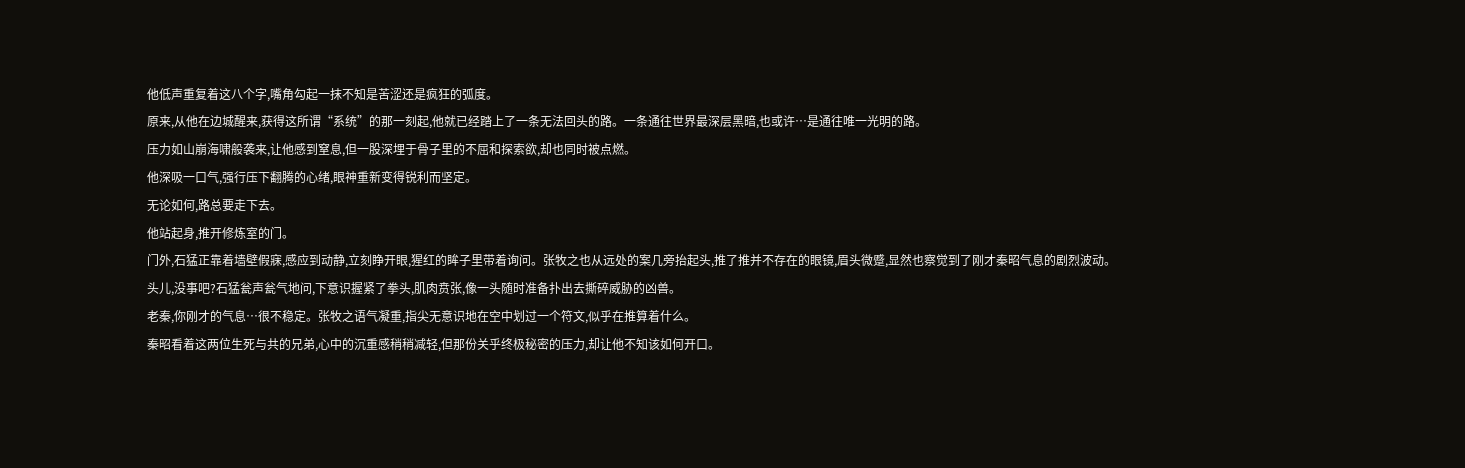他低声重复着这八个字,嘴角勾起一抹不知是苦涩还是疯狂的弧度。
原来,从他在边城醒来,获得这所谓“系统”的那一刻起,他就已经踏上了一条无法回头的路。一条通往世界最深层黑暗,也或许…是通往唯一光明的路。
压力如山崩海啸般袭来,让他感到窒息,但一股深埋于骨子里的不屈和探索欲,却也同时被点燃。
他深吸一口气,强行压下翻腾的心绪,眼神重新变得锐利而坚定。
无论如何,路总要走下去。
他站起身,推开修炼室的门。
门外,石猛正靠着墙壁假寐,感应到动静,立刻睁开眼,猩红的眸子里带着询问。张牧之也从远处的案几旁抬起头,推了推并不存在的眼镜,眉头微蹙,显然也察觉到了刚才秦昭气息的剧烈波动。
头儿,没事吧?石猛瓮声瓮气地问,下意识握紧了拳头,肌肉贲张,像一头随时准备扑出去撕碎威胁的凶兽。
老秦,你刚才的气息…很不稳定。张牧之语气凝重,指尖无意识地在空中划过一个符文,似乎在推算着什么。
秦昭看着这两位生死与共的兄弟,心中的沉重感稍稍减轻,但那份关乎终极秘密的压力,却让他不知该如何开口。